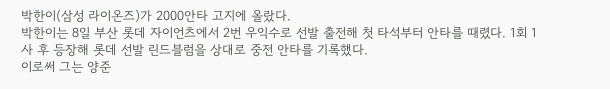박한이(삼성 라이온즈)가 2000안타 고지에 올랐다.
박한이는 8일 부산 롯데 자이언츠에서 2번 우익수로 선발 출전해 첫 타석부터 안타를 때렸다. 1회 1사 후 등장해 롯데 선발 린드블럼을 상대로 중전 안타를 기록했다.
이로써 그는 양준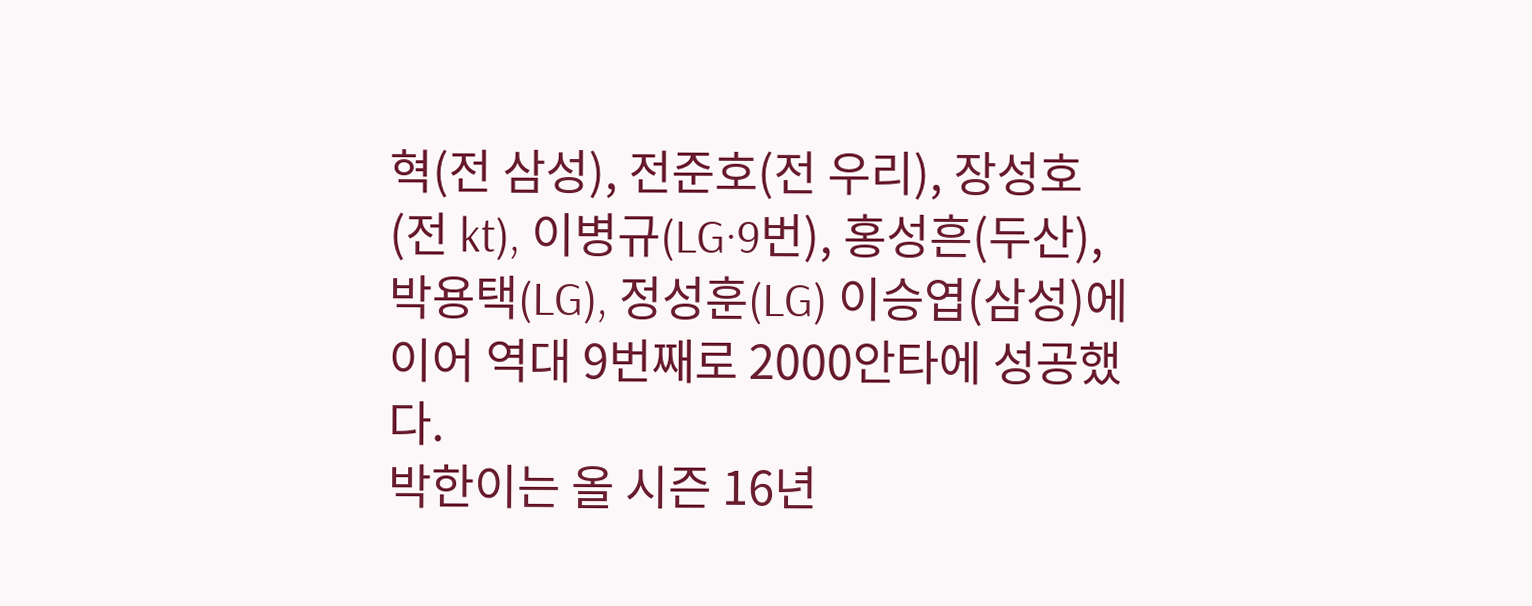혁(전 삼성), 전준호(전 우리), 장성호(전 kt), 이병규(LG·9번), 홍성흔(두산), 박용택(LG), 정성훈(LG) 이승엽(삼성)에 이어 역대 9번째로 2000안타에 성공했다.
박한이는 올 시즌 16년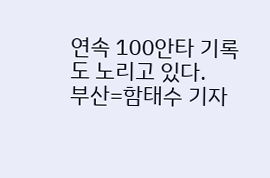연속 100안타 기록도 노리고 있다.
부산=함태수 기자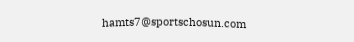hamts7@sportschosun.com